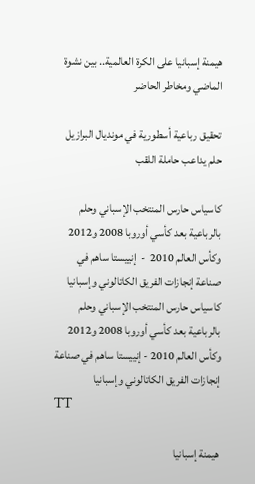هيمنة إسبانيا على الكرة العالمية.. بين نشوة الماضي ومخاطر الحاضر

تحقيق رباعية أسطورية في مونديال البرازيل حلم يداعب حاملة اللقب

كاسياس حارس المنتخب الإسباني وحلم بالرباعية بعد كأسي أوروبا 2008 و2012 وكأس العالم 2010  -  إنييستا ساهم في صناعة إنجازات الفريق الكاتالوني وإسبانيا
كاسياس حارس المنتخب الإسباني وحلم بالرباعية بعد كأسي أوروبا 2008 و2012 وكأس العالم 2010 - إنييستا ساهم في صناعة إنجازات الفريق الكاتالوني وإسبانيا
TT

هيمنة إسبانيا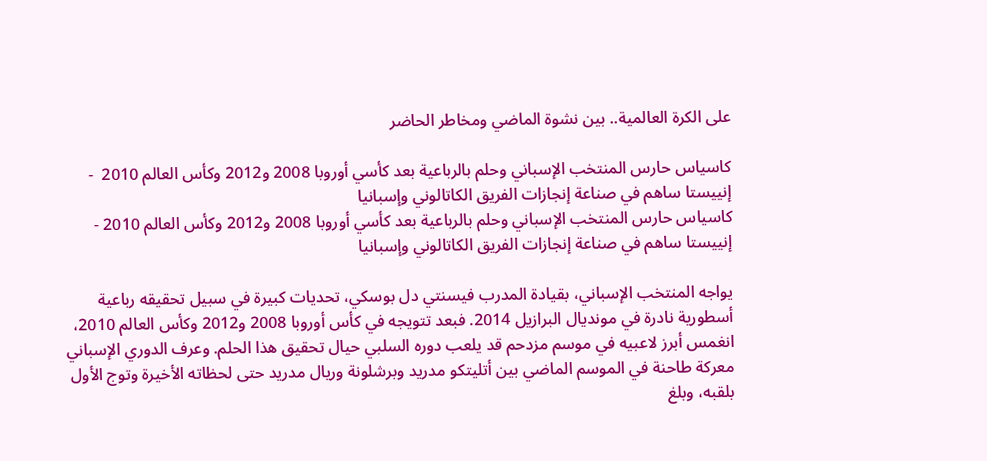على الكرة العالمية.. بين نشوة الماضي ومخاطر الحاضر

كاسياس حارس المنتخب الإسباني وحلم بالرباعية بعد كأسي أوروبا 2008 و2012 وكأس العالم 2010  -  إنييستا ساهم في صناعة إنجازات الفريق الكاتالوني وإسبانيا
كاسياس حارس المنتخب الإسباني وحلم بالرباعية بعد كأسي أوروبا 2008 و2012 وكأس العالم 2010 - إنييستا ساهم في صناعة إنجازات الفريق الكاتالوني وإسبانيا

يواجه المنتخب الإسباني، بقيادة المدرب فيسنتي دل بوسكي، تحديات كبيرة في سبيل تحقيقه رباعية أسطورية نادرة في مونديال البرازيل 2014. فبعد تتويجه في كأس أوروبا 2008 و2012 وكأس العالم 2010، انغمس أبرز لاعبيه في موسم مزدحم قد يلعب دوره السلبي حيال تحقيق هذا الحلم. وعرف الدوري الإسباني معركة طاحنة في الموسم الماضي بين أتليتكو مدريد وبرشلونة وريال مدريد حتى لحظاته الأخيرة وتوج الأول بلقبه، وبلغ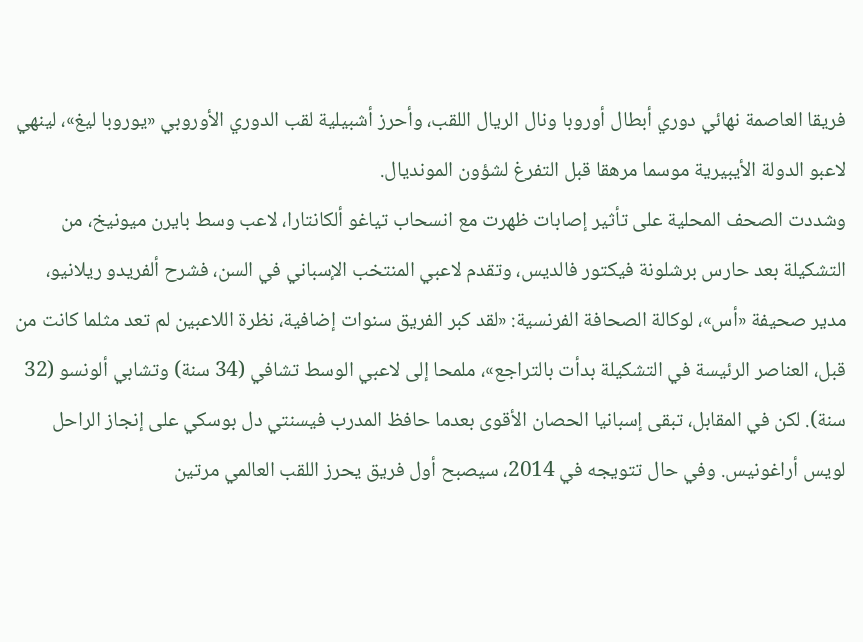فريقا العاصمة نهائي دوري أبطال أوروبا ونال الريال اللقب، وأحرز أشبيلية لقب الدوري الأوروبي «يوروبا ليغ»، لينهي لاعبو الدولة الأيبيرية موسما مرهقا قبل التفرغ لشؤون المونديال.
وشددت الصحف المحلية على تأثير إصابات ظهرت مع انسحاب تياغو ألكانتارا، لاعب وسط بايرن ميونيخ، من التشكيلة بعد حارس برشلونة فيكتور فالديس، وتقدم لاعبي المنتخب الإسباني في السن، فشرح ألفريدو ريلانيو، مدير صحيفة «أس»، لوكالة الصحافة الفرنسية: «لقد كبر الفريق سنوات إضافية، نظرة اللاعبين لم تعد مثلما كانت من قبل، العناصر الرئيسة في التشكيلة بدأت بالتراجع»، ملمحا إلى لاعبي الوسط تشافي (34 سنة) وتشابي ألونسو (32 سنة). لكن في المقابل، تبقى إسبانيا الحصان الأقوى بعدما حافظ المدرب فيسنتي دل بوسكي على إنجاز الراحل لويس أراغونيس. وفي حال تتويجه في 2014، سيصبح أول فريق يحرز اللقب العالمي مرتين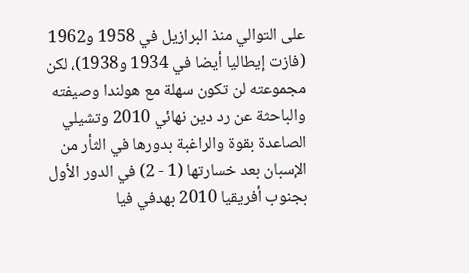على التوالي منذ البرازيل في 1958 و1962 (فازت إيطاليا أيضا في 1934 و1938)، لكن مجموعته لن تكون سهلة مع هولندا وصيفته والباحثة عن رد دين نهائي 2010 وتشيلي الصاعدة بقوة والراغبة بدورها في الثأر من الإسبان بعد خسارتها (1 - 2) في الدور الأول بجنوب أفريقيا 2010 بهدفي فيا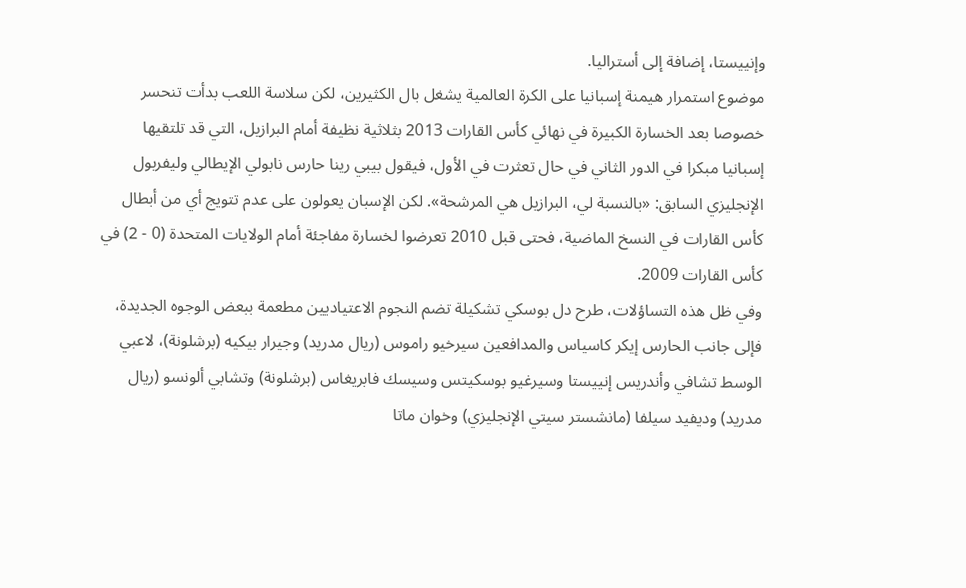وإنييستا، إضافة إلى أستراليا.
موضوع استمرار هيمنة إسبانيا على الكرة العالمية يشغل بال الكثيرين، لكن سلاسة اللعب بدأت تنحسر خصوصا بعد الخسارة الكبيرة في نهائي كأس القارات 2013 بثلاثية نظيفة أمام البرازيل، التي قد تلتقيها إسبانيا مبكرا في الدور الثاني في حال تعثرت في الأول، فيقول بيبي رينا حارس نابولي الإيطالي وليفربول الإنجليزي السابق: «بالنسبة لي، البرازيل هي المرشحة». لكن الإسبان يعولون على عدم تتويج أي من أبطال كأس القارات في النسخ الماضية، فحتى قبل 2010 تعرضوا لخسارة مفاجئة أمام الولايات المتحدة (0 - 2) في كأس القارات 2009.
وفي ظل هذه التساؤلات، طرح دل بوسكي تشكيلة تضم النجوم الاعتياديين مطعمة ببعض الوجوه الجديدة، فإلى جانب الحارس إيكر كاسياس والمدافعين سيرخيو راموس (ريال مدريد) وجيرار بيكيه (برشلونة)، لاعبي الوسط تشافي وأندريس إنييستا وسيرغيو بوسكيتس وسيسك فابريغاس (برشلونة) وتشابي ألونسو (ريال مدريد) وديفيد سيلفا (مانشستر سيتي الإنجليزي) وخوان ماتا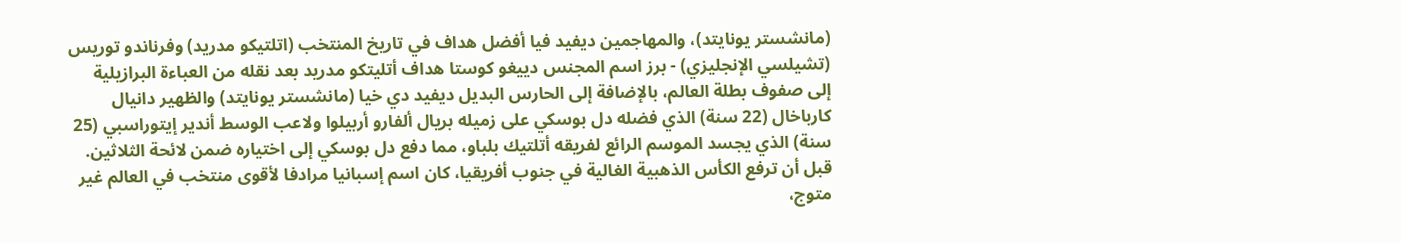(مانشستر يونايتد)، والمهاجمين ديفيد فيا أفضل هداف في تاريخ المنتخب (اتلتيكو مدريد) وفرناندو توريس (تشيلسي الإنجليزي) - برز اسم المجنس دييغو كوستا هداف أتليتكو مدريد بعد نقله من العباءة البرازيلية إلى صفوف بطلة العالم، بالإضافة إلى الحارس البديل ديفيد دي خيا (مانشستر يونايتد) والظهير دانيال كارباخال (22 سنة) الذي فضله دل بوسكي على زميله بريال ألفارو أربيلوا ولاعب الوسط أندير إيتوراسبي (25 سنة) الذي يجسد الموسم الرائع لفريقه أتلتيك بلباو، مما دفع دل بوسكي إلى اختياره ضمن لائحة الثلاثين.
قبل أن ترفع الكأس الذهبية الغالية في جنوب أفريقيا، كان اسم إسبانيا مرادفا لأقوى منتخب في العالم غير متوج،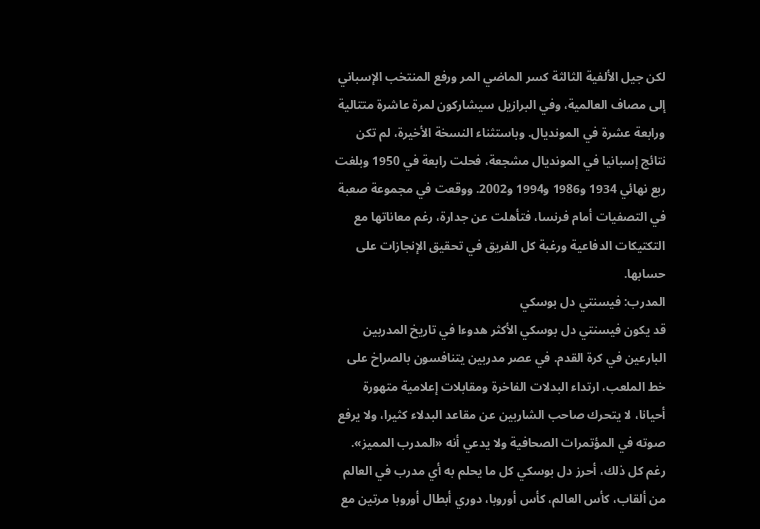لكن جيل الألفية الثالثة كسر الماضي المر ورفع المنتخب الإسباني إلى مصاف العالمية، وفي البرازيل سيشاركون لمرة عاشرة متتالية ورابعة عشرة في المونديال. وباستثناء النسخة الأخيرة، لم تكن نتائج إسبانيا في المونديال مشجعة، فحلت رابعة في 1950 وبلغت ربع نهائي 1934 و1986 و1994 و2002. ووقعت في مجموعة صعبة في التصفيات أمام فرنسا، فتأهلت عن جدارة، رغم معاناتها مع التكتيكات الدفاعية ورغبة كل الفريق في تحقيق الإنجازات على حسابها.
المدرب: فيسنتي دل بوسكي
قد يكون فيسنتي دل بوسكي الأكثر هدوءا في تاريخ المدربين البارعين في كرة القدم. في عصر مدربين يتنافسون بالصراخ على خط الملعب، ارتداء البدلات الفاخرة ومقابلات إعلامية متهورة أحيانا، لا يتحرك صاحب الشاربين عن مقاعد البدلاء كثيرا، ولا يرفع صوته في المؤتمرات الصحافية ولا يدعي أنه «المدرب المميز».
رغم كل ذلك، أحرز دل بوسكي كل ما يحلم به أي مدرب في العالم من ألقاب، كأس العالم، كأس أوروبا، دوري أبطال أوروبا مرتين مع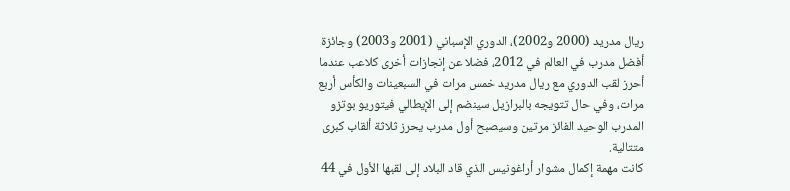ريال مدريد (2000 و2002)، الدوري الإسباني (2001 و2003) وجائزة أفضل مدرب في العالم في 2012، فضلا عن إنجازات أخرى كلاعب عندما أحرز لقب الدوري مع ريال مدريد خمس مرات في السبعينات والكأس أربع مرات، وفي حال تتويجه بالبرازيل سينضم إلى الإيطالي فيتوريو بوتزو المدرب الوحيد الفائز مرتين وسيصبح أول مدرب يحرز ثلاثة ألقاب كبرى متتالية.
كانت مهمة إكمال مشوار أراغونيس الذي قاد البلاد إلى لقبها الأول في 44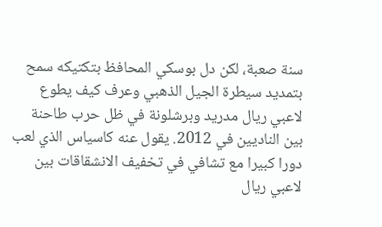سنة صعبة، لكن دل بوسكي المحافظ بتكتيكه سمح بتمديد سيطرة الجيل الذهبي وعرف كيف يطوع لاعبي ريال مدريد وبرشلونة في ظل حرب طاحنة بين الناديين في 2012. يقول عنه كاسياس الذي لعب دورا كبيرا مع تشافي في تخفيف الانشقاقات بين لاعبي ريال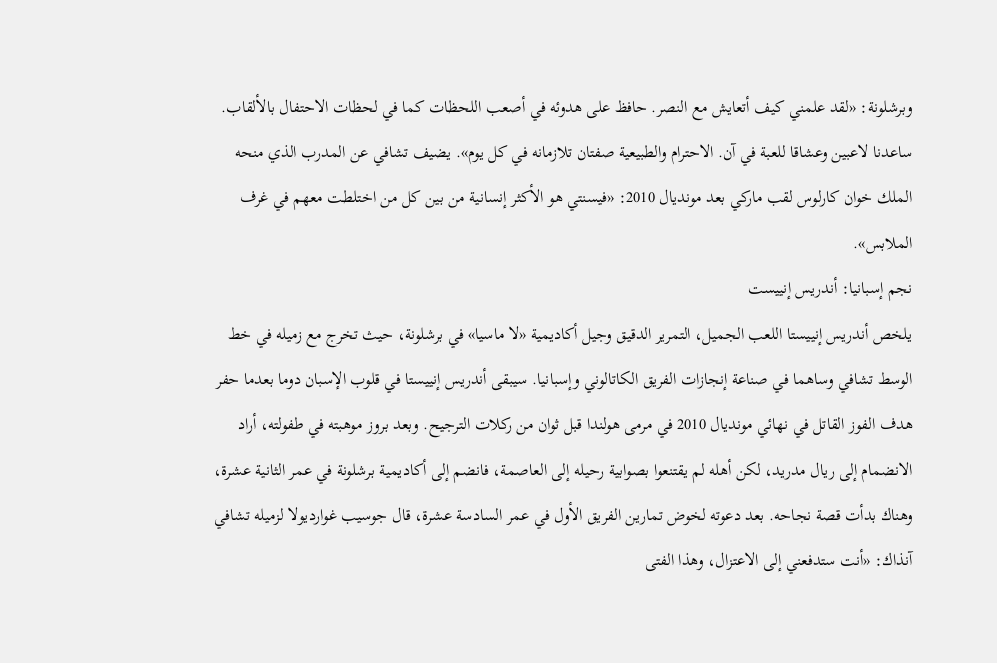وبرشلونة: «لقد علمني كيف أتعايش مع النصر. حافظ على هدوئه في أصعب اللحظات كما في لحظات الاحتفال بالألقاب. ساعدنا لاعبين وعشاقا للعبة في آن. الاحترام والطبيعية صفتان تلازمانه في كل يوم». يضيف تشافي عن المدرب الذي منحه الملك خوان كارلوس لقب ماركي بعد مونديال 2010: «فيسنتي هو الأكثر إنسانية من بين كل من اختلطت معهم في غرف الملابس».
نجم إسبانيا: أندريس إنييست
يلخص أندريس إنييستا اللعب الجميل، التمرير الدقيق وجيل أكاديمية «لا ماسيا» في برشلونة، حيث تخرج مع زميله في خط الوسط تشافي وساهما في صناعة إنجازات الفريق الكاتالوني وإسبانيا. سيبقى أندريس إنييستا في قلوب الإسبان دوما بعدما حفر هدف الفوز القاتل في نهائي مونديال 2010 في مرمى هولندا قبل ثوان من ركلات الترجيح. وبعد بروز موهبته في طفولته، أراد الانضمام إلى ريال مدريد، لكن أهله لم يقتنعوا بصوابية رحيله إلى العاصمة، فانضم إلى أكاديمية برشلونة في عمر الثانية عشرة، وهناك بدأت قصة نجاحه. بعد دعوته لخوض تمارين الفريق الأول في عمر السادسة عشرة، قال جوسيب غوارديولا لزميله تشافي آنذاك: «أنت ستدفعني إلى الاعتزال، وهذا الفتى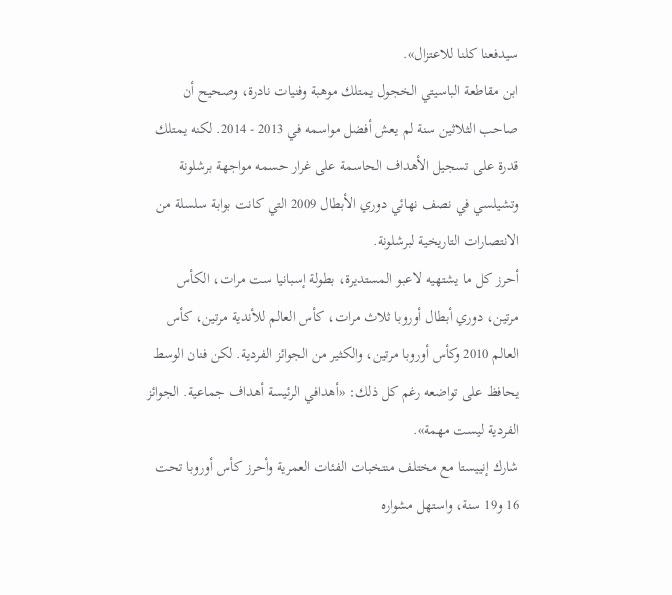سيدفعنا كلنا للاعتزال».
ابن مقاطعة الباسيتي الخجول يمتلك موهبة وفنيات نادرة، وصحيح أن صاحب الثلاثين سنة لم يعش أفضل مواسمه في 2013 - 2014. لكنه يمتلك قدرة على تسجيل الأهداف الحاسمة على غرار حسمه مواجهة برشلونة وتشيلسي في نصف نهائي دوري الأبطال 2009 التي كانت بوابة سلسلة من الانتصارات التاريخية لبرشلونة.
أحرز كل ما يشتهيه لاعبو المستديرة، بطولة إسبانيا ست مرات، الكأس مرتين، دوري أبطال أوروبا ثلاث مرات، كأس العالم للأندية مرتين، كأس العالم 2010 وكأس أوروبا مرتين، والكثير من الجوائز الفردية. لكن فنان الوسط يحافظ على تواضعه رغم كل ذلك: «أهدافي الرئيسة أهداف جماعية. الجوائز الفردية ليست مهمة».
شارك إنييستا مع مختلف منتخبات الفئات العمرية وأحرز كأس أوروبا تحت 16 و19 سنة، واستهل مشواره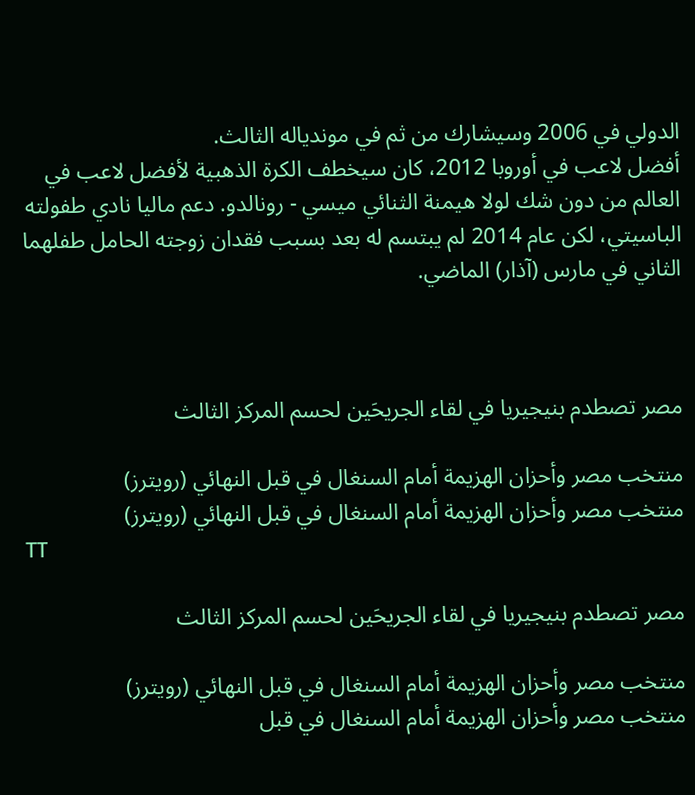الدولي في 2006 وسيشارك من ثم في موندياله الثالث.
أفضل لاعب في أوروبا 2012، كان سيخطف الكرة الذهبية لأفضل لاعب في العالم من دون شك لولا هيمنة الثنائي ميسي - رونالدو. دعم ماليا نادي طفولته الباسيتي، لكن عام 2014 لم يبتسم له بعد بسبب فقدان زوجته الحامل طفلهما الثاني في مارس (آذار) الماضي.



مصر تصطدم بنيجيريا في لقاء الجريحَين لحسم المركز الثالث

منتخب مصر وأحزان الهزيمة أمام السنغال في قبل النهائي (رويترز)
منتخب مصر وأحزان الهزيمة أمام السنغال في قبل النهائي (رويترز)
TT

مصر تصطدم بنيجيريا في لقاء الجريحَين لحسم المركز الثالث

منتخب مصر وأحزان الهزيمة أمام السنغال في قبل النهائي (رويترز)
منتخب مصر وأحزان الهزيمة أمام السنغال في قبل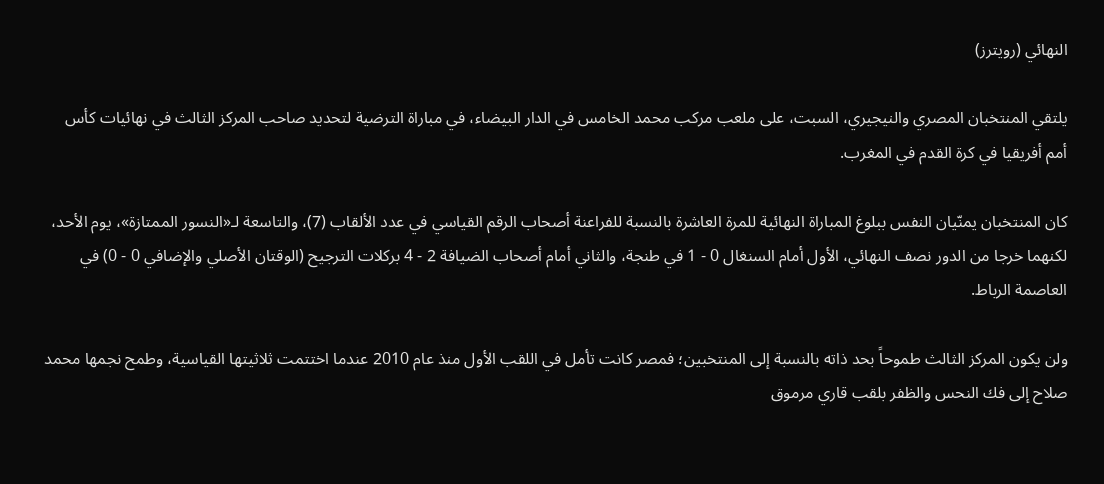النهائي (رويترز)

يلتقي المنتخبان المصري والنيجيري، السبت، على ملعب مركب محمد الخامس في الدار البيضاء، في مباراة الترضية لتحديد صاحب المركز الثالث في نهائيات كأس أمم أفريقيا في كرة القدم في المغرب.

كان المنتخبان يمنّيان النفس ببلوغ المباراة النهائية للمرة العاشرة بالنسبة للفراعنة أصحاب الرقم القياسي في عدد الألقاب (7)، والتاسعة لـ«النسور الممتازة»، يوم الأحد، لكنهما خرجا من الدور نصف النهائي، الأول أمام السنغال 0 - 1 في طنجة، والثاني أمام أصحاب الضيافة 2 - 4 بركلات الترجيح (الوقتان الأصلي والإضافي 0 - 0) في العاصمة الرباط.

ولن يكون المركز الثالث طموحاً بحد ذاته بالنسبة إلى المنتخبين؛ فمصر كانت تأمل في اللقب الأول منذ عام 2010 عندما اختتمت ثلاثيتها القياسية، وطمح نجمها محمد صلاح إلى فك النحس والظفر بلقب قاري مرموق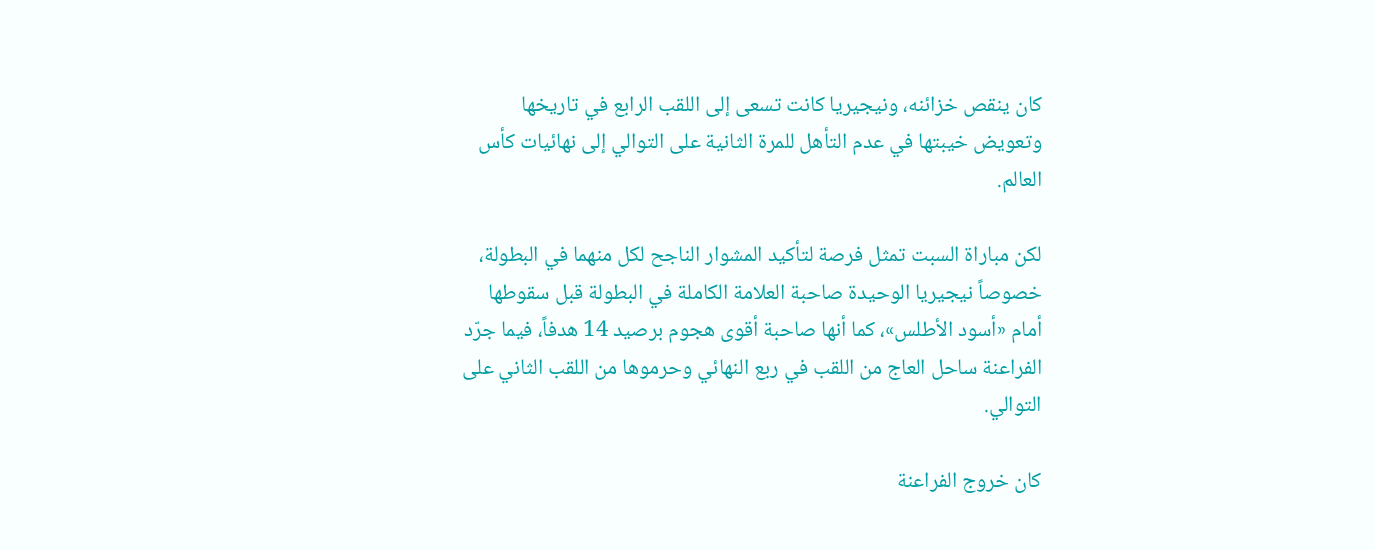كان ينقص خزائنه، ونيجيريا كانت تسعى إلى اللقب الرابع في تاريخها وتعويض خيبتها في عدم التأهل للمرة الثانية على التوالي إلى نهائيات كأس العالم.

لكن مباراة السبت تمثل فرصة لتأكيد المشوار الناجح لكل منهما في البطولة، خصوصاً نيجيريا الوحيدة صاحبة العلامة الكاملة في البطولة قبل سقوطها أمام «أسود الأطلس»، كما أنها صاحبة أقوى هجوم برصيد 14 هدفاً، فيما جرّد الفراعنة ساحل العاج من اللقب في ربع النهائي وحرموها من اللقب الثاني على التوالي.

كان خروج الفراعنة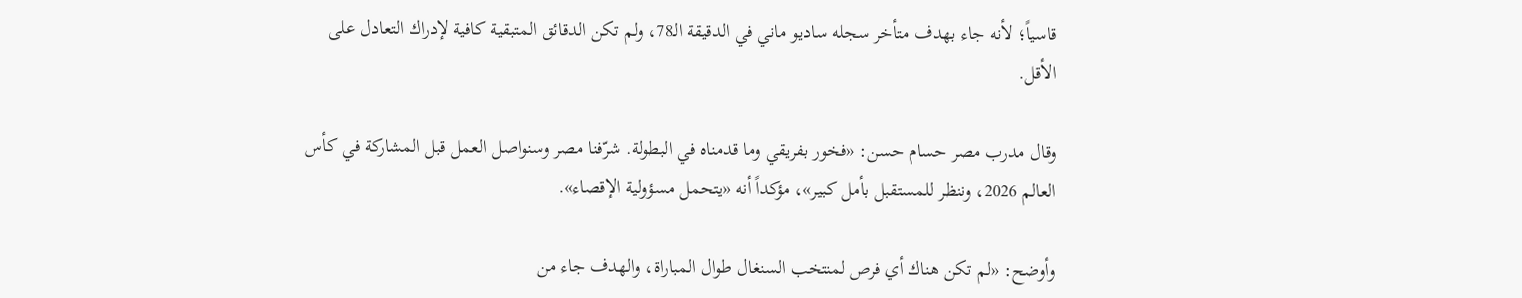قاسياً؛ لأنه جاء بهدف متأخر سجله ساديو ماني في الدقيقة الـ78، ولم تكن الدقائق المتبقية كافية لإدراك التعادل على الأقل.

وقال مدرب مصر حسام حسن: «فخور بفريقي وما قدمناه في البطولة. شرّفنا مصر وسنواصل العمل قبل المشاركة في كأس العالم 2026، وننظر للمستقبل بأمل كبير»، مؤكداً أنه «يتحمل مسؤولية الإقصاء».

وأوضح: «لم تكن هناك أي فرص لمنتخب السنغال طوال المباراة، والهدف جاء من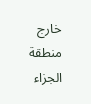خارج منطقة الجزاء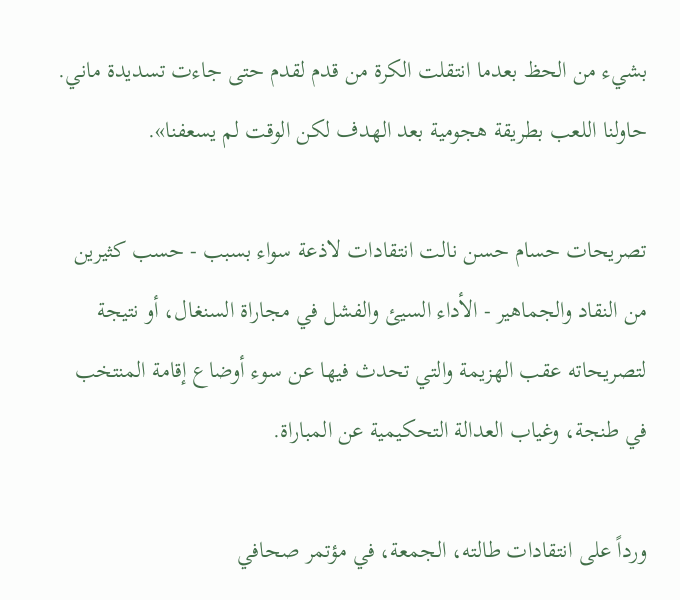بشيء من الحظ بعدما انتقلت الكرة من قدم لقدم حتى جاءت تسديدة ماني. حاولنا اللعب بطريقة هجومية بعد الهدف لكن الوقت لم يسعفنا».

تصريحات حسام حسن نالت انتقادات لاذعة سواء بسبب - حسب كثيرين من النقاد والجماهير - الأداء السيئ والفشل في مجاراة السنغال، أو نتيجة لتصريحاته عقب الهزيمة والتي تحدث فيها عن سوء أوضاع إقامة المنتخب في طنجة، وغياب العدالة التحكيمية عن المباراة.

ورداً على انتقادات طالته، الجمعة، في مؤتمر صحافي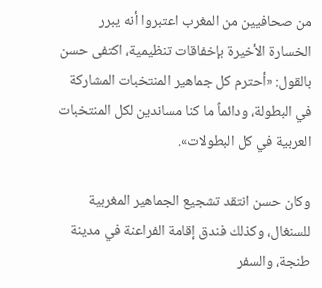من صحافيين من المغرب اعتبروا أنه يبرر الخسارة الأخيرة بإخفاقات تنظيمية، اكتفى حسن بالقول: «أحترم كل جماهير المنتخبات المشاركة في البطولة، ودائماً ما كنا مساندين لكل المنتخبات العربية في كل البطولات».

وكان حسن انتقد تشجيع الجماهير المغربية للسنغال، وكذلك فندق إقامة الفراعنة في مدينة طنجة، والسفر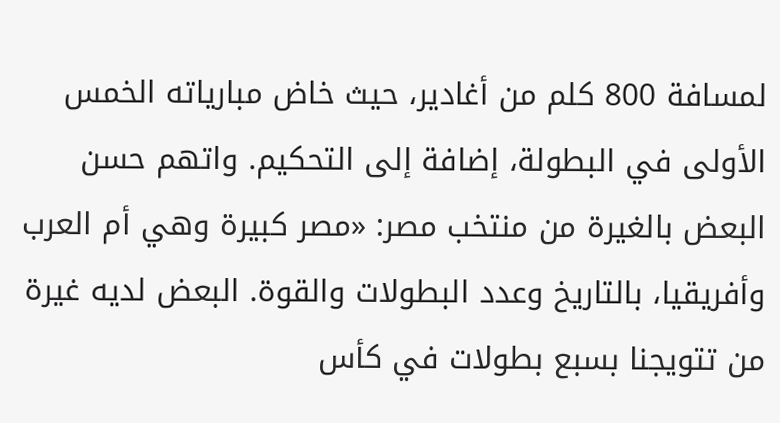لمسافة 800 كلم من أغادير، حيث خاض مبارياته الخمس الأولى في البطولة، إضافة إلى التحكيم. واتهم حسن البعض بالغيرة من منتخب مصر: «مصر كبيرة وهي أم العرب وأفريقيا، بالتاريخ وعدد البطولات والقوة. البعض لديه غيرة من تتويجنا بسبع بطولات في كأس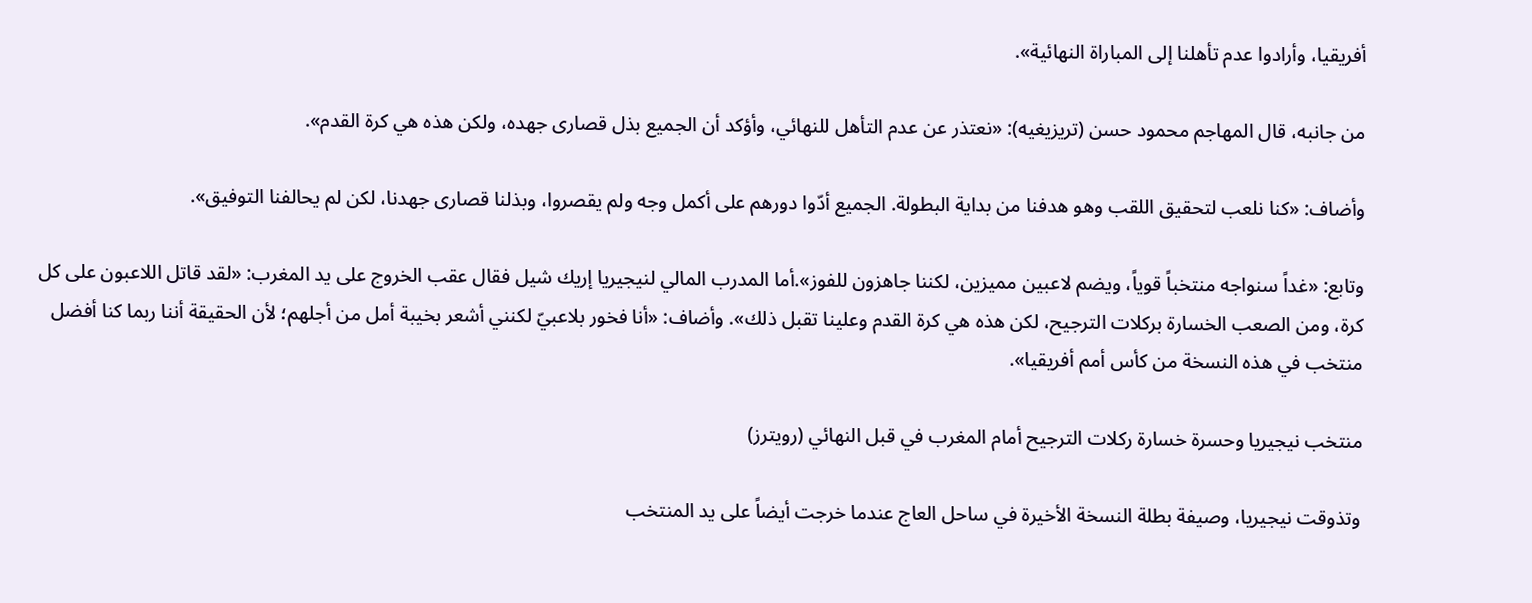أفريقيا، وأرادوا عدم تأهلنا إلى المباراة النهائية».

من جانبه، قال المهاجم محمود حسن (تريزيغيه): «نعتذر عن عدم التأهل للنهائي، وأؤكد أن الجميع بذل قصارى جهده، ولكن هذه هي كرة القدم».

وأضاف: «كنا نلعب لتحقيق اللقب وهو هدفنا من بداية البطولة. الجميع أدّوا دورهم على أكمل وجه ولم يقصروا، وبذلنا قصارى جهدنا، لكن لم يحالفنا التوفيق».

وتابع: «غداً سنواجه منتخباً قوياً، ويضم لاعبين مميزين، لكننا جاهزون للفوز».أما المدرب المالي لنيجيريا إريك شيل فقال عقب الخروج على يد المغرب: «لقد قاتل اللاعبون على كل كرة، ومن الصعب الخسارة بركلات الترجيح، لكن هذه هي كرة القدم وعلينا تقبل ذلك». وأضاف: «أنا فخور بلاعبيّ لكنني أشعر بخيبة أمل من أجلهم؛ لأن الحقيقة أننا ربما كنا أفضل منتخب في هذه النسخة من كأس أمم أفريقيا».

منتخب نيجيريا وحسرة خسارة ركلات الترجيح أمام المغرب في قبل النهائي (رويترز)

وتذوقت نيجيريا، وصيفة بطلة النسخة الأخيرة في ساحل العاج عندما خرجت أيضاً على يد المنتخب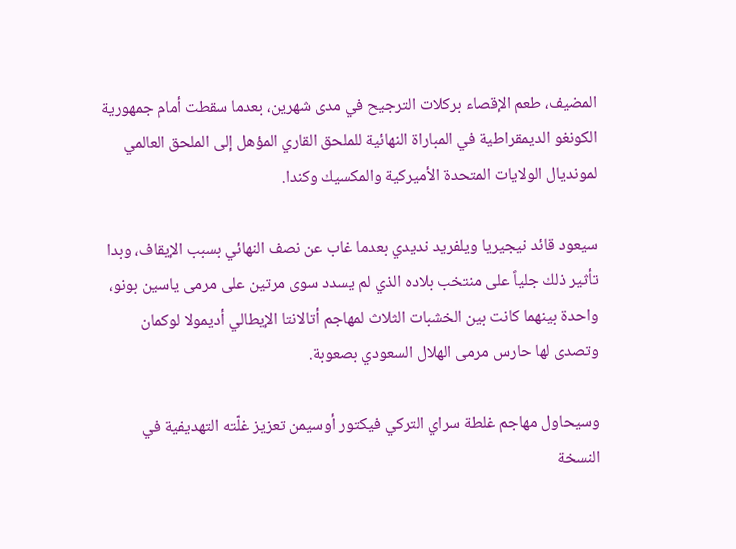المضيف، طعم الإقصاء بركلات الترجيح في مدى شهرين، بعدما سقطت أمام جمهورية الكونغو الديمقراطية في المباراة النهائية للملحق القاري المؤهل إلى الملحق العالمي لمونديال الولايات المتحدة الأميركية والمكسيك وكندا.

سيعود قائد نيجيريا ويلفريد نديدي بعدما غاب عن نصف النهائي بسبب الإيقاف، وبدا تأثير ذلك جلياً على منتخب بلاده الذي لم يسدد سوى مرتين على مرمى ياسين بونو، واحدة بينهما كانت بين الخشبات الثلاث لمهاجم أتالانتا الإيطالي أديمولا لوكمان وتصدى لها حارس مرمى الهلال السعودي بصعوبة.

وسيحاول مهاجم غلطة سراي التركي فيكتور أوسيمن تعزيز غلّته التهديفية في النسخة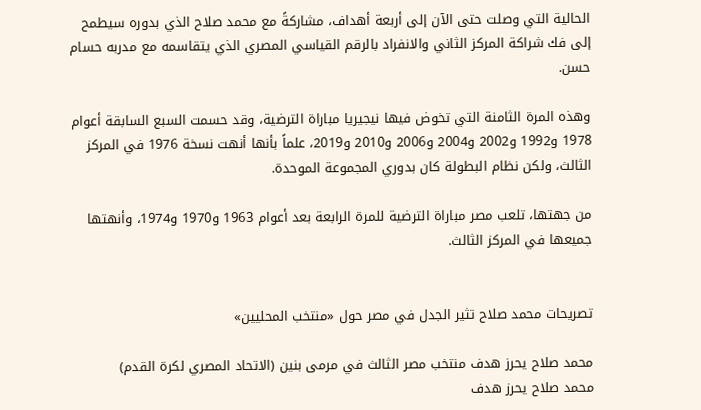الحالية التي وصلت حتى الآن إلى أربعة أهداف، مشاركةً مع محمد صلاح الذي بدوره سيطمح إلى فك شراكة المركز الثاني والانفراد بالرقم القياسي المصري الذي يتقاسمه مع مدربه حسام حسن.

وهذه المرة الثامنة التي تخوض فيها نيجيريا مباراة الترضية، وقد حسمت السبع السابقة أعوام 1978 و1992 و2002 و2004 و2006 و2010 و2019، علماً بأنها أنهت نسخة 1976 في المركز الثالث، ولكن نظام البطولة كان بدوري المجموعة الموحدة.

من جهتها، تلعب مصر مباراة الترضية للمرة الرابعة بعد أعوام 1963 و1970 و1974، وأنهتها جميعها في المركز الثالث.


تصريحات محمد صلاح تثير الجدل في مصر حول «منتخب المحليين»

محمد صلاح يحرز هدف منتخب مصر الثالث في مرمى بنين (الاتحاد المصري لكرة القدم)
محمد صلاح يحرز هدف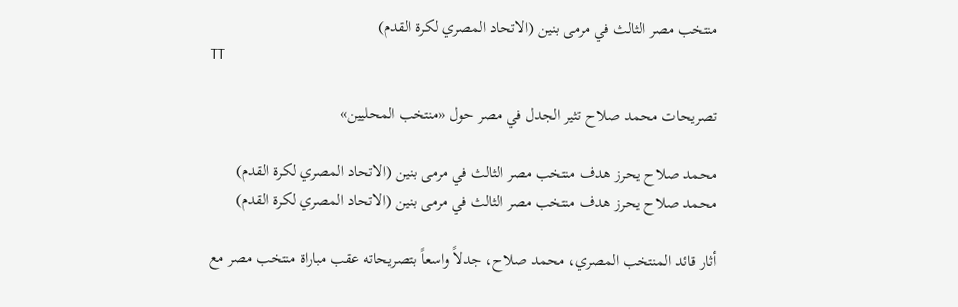منتخب مصر الثالث في مرمى بنين (الاتحاد المصري لكرة القدم)
TT

تصريحات محمد صلاح تثير الجدل في مصر حول «منتخب المحليين»

محمد صلاح يحرز هدف منتخب مصر الثالث في مرمى بنين (الاتحاد المصري لكرة القدم)
محمد صلاح يحرز هدف منتخب مصر الثالث في مرمى بنين (الاتحاد المصري لكرة القدم)

أثار قائد المنتخب المصري، محمد صلاح، جدلاً واسعاً بتصريحاته عقب مباراة منتخب مصر مع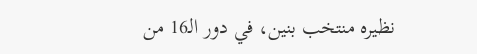نظيره منتخب بنين، في دور الـ16 من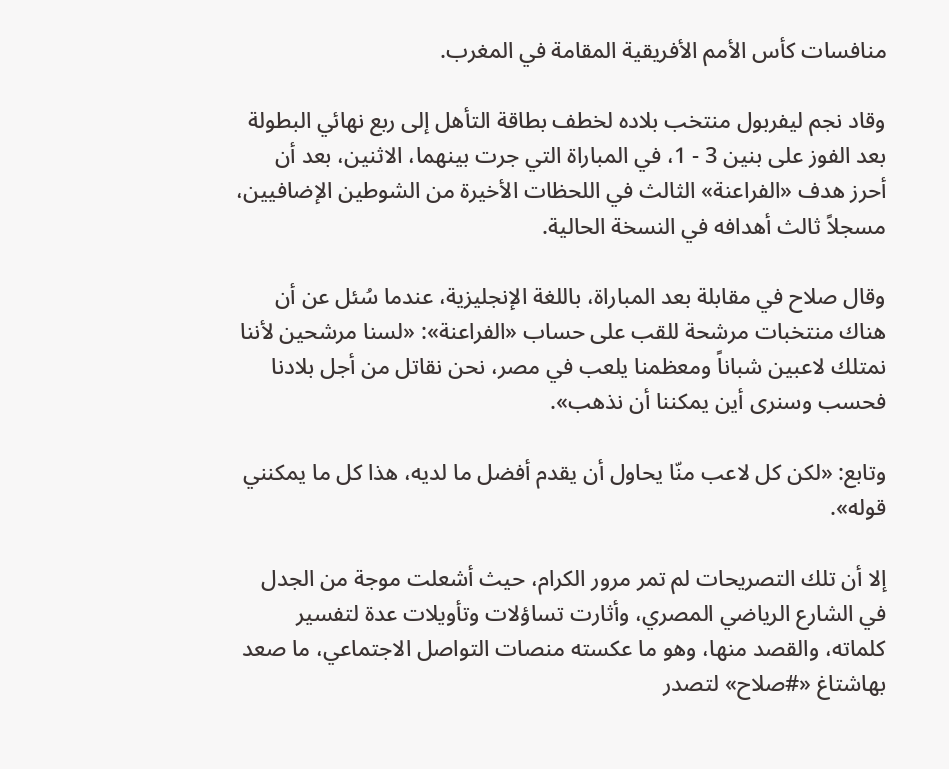منافسات كأس الأمم الأفريقية المقامة في المغرب.

وقاد نجم ليفربول منتخب بلاده لخطف بطاقة التأهل إلى ربع نهائي البطولة بعد الفوز على بنين 3 - 1، في المباراة التي جرت بينهما، الاثنين، بعد أن أحرز هدف «الفراعنة» الثالث في اللحظات الأخيرة من الشوطين الإضافيين، مسجلاً ثالث أهدافه في النسخة الحالية.

وقال صلاح في مقابلة بعد المباراة، باللغة الإنجليزية، عندما سُئل عن أن هناك منتخبات مرشحة للقب على حساب «الفراعنة»: «لسنا مرشحين لأننا نمتلك لاعبين شباناً ومعظمنا يلعب في مصر، نحن نقاتل من أجل بلادنا فحسب وسنرى أين يمكننا أن نذهب».

وتابع: «لكن كل لاعب منّا يحاول أن يقدم أفضل ما لديه، هذا كل ما يمكنني قوله».

إلا أن تلك التصريحات لم تمر مرور الكرام، حيث أشعلت موجة من الجدل في الشارع الرياضي المصري، وأثارت تساؤلات وتأويلات عدة لتفسير كلماته، والقصد منها، وهو ما عكسته منصات التواصل الاجتماعي، ما صعد بهاشتاغ «#صلاح» لتصدر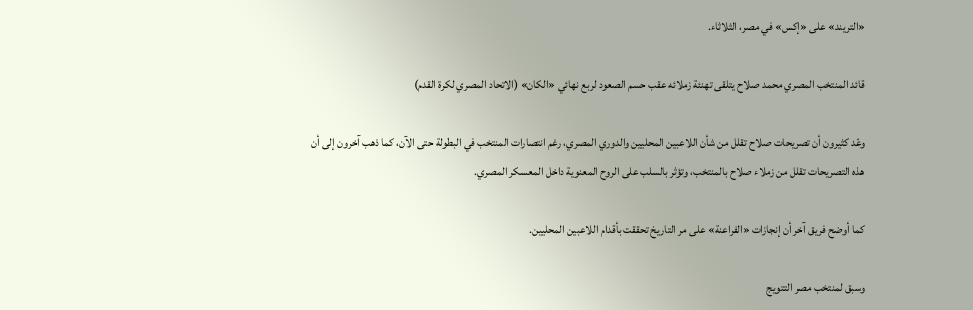«التريند» على «إكس» في مصر، الثلاثاء.

قائد المنتخب المصري محمد صلاح يتلقى تهنئة زملائه عقب حسم الصعود لربع نهائي «الكان» (الاتحاد المصري لكرة القدم)

وعّد كثيرون أن تصريحات صلاح تقلل من شأن اللاعبين المحليين والدوري المصري، رغم انتصارات المنتخب في البطولة حتى الآن، كما ذهب آخرون إلى أن هذه التصريحات تقلل من زملاء صلاح بالمنتخب، وتؤثر بالسلب على الروح المعنوية داخل المعسكر المصري.

كما أوضح فريق آخر أن إنجازات «الفراعنة» على مر التاريخ تحققت بأقدام اللاعبين المحليين.

وسبق لمنتخب مصر التتويج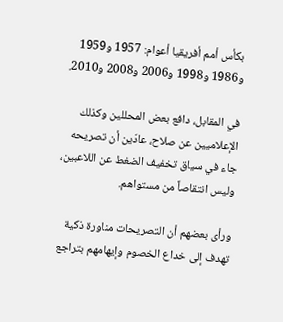بكأس أمم أفريقيا أعوام: 1957 و1959 و1986 و1998 و2006 و2008 و2010.

في المقابل، دافع بعض المحللين وكذلك الإعلاميين عن صلاح، عادّين أن تصريحه جاء في سياق تخفيف الضغط عن اللاعبين، وليس انتقاصاً من مستواهم.

ورأى بعضهم أن التصريحات مناورة ذكية تهدف إلى خداع الخصوم وإيهامهم بتراجع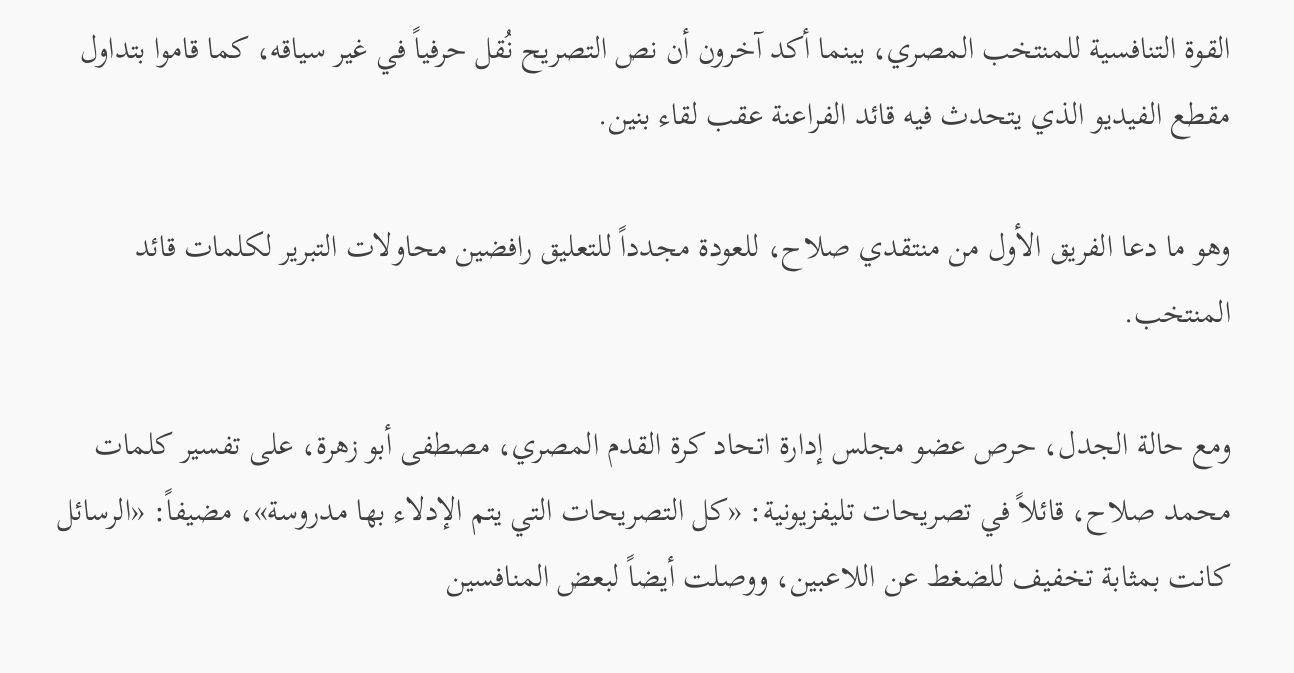القوة التنافسية للمنتخب المصري، بينما أكد آخرون أن نص التصريح نُقل حرفياً في غير سياقه، كما قاموا بتداول مقطع الفيديو الذي يتحدث فيه قائد الفراعنة عقب لقاء بنين.

وهو ما دعا الفريق الأول من منتقدي صلاح، للعودة مجدداً للتعليق رافضين محاولات التبرير لكلمات قائد المنتخب.

ومع حالة الجدل، حرص عضو مجلس إدارة اتحاد كرة القدم المصري، مصطفى أبو زهرة، على تفسير كلمات محمد صلاح، قائلاً في تصريحات تليفزيونية: «كل التصريحات التي يتم الإدلاء بها مدروسة»، مضيفاً: «الرسائل كانت بمثابة تخفيف للضغط عن اللاعبين، ووصلت أيضاً لبعض المنافسين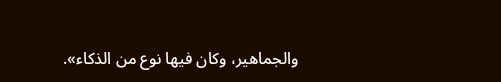والجماهير، وكان فيها نوع من الذكاء».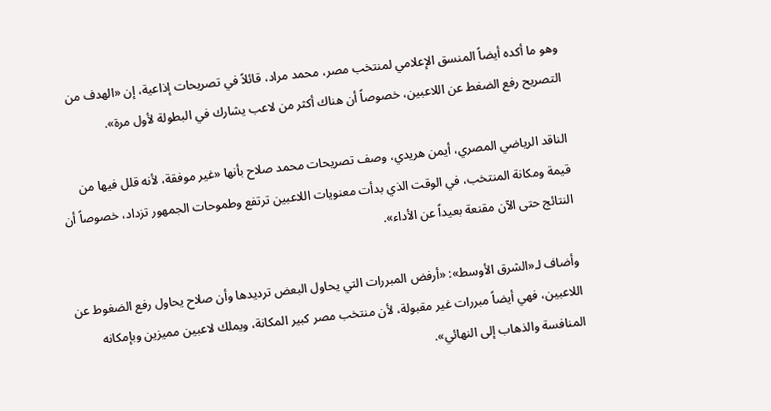وهو ما أكده أيضاً المنسق الإعلامي لمنتخب مصر، محمد مراد، قائلاً في تصريحات إذاعية، إن «الهدف من التصريح رفع الضغط عن اللاعبين، خصوصاً أن هناك أكثر من لاعب يشارك في البطولة لأول مرة».

الناقد الرياضي المصري، أيمن هريدي، وصف تصريحات محمد صلاح بأنها «غير موفقة، لأنه قلل فيها من قيمة ومكانة المنتخب، في الوقت الذي بدأت معنويات اللاعبين ترتفع وطموحات الجمهور تزداد، خصوصاً أن النتائج حتى الآن مقنعة بعيداً عن الأداء».

وأضاف لـ«الشرق الأوسط»: «أرفض المبررات التي يحاول البعض ترديدها وأن صلاح يحاول رفع الضغوط عن اللاعبين، فهي أيضاً مبررات غير مقبولة، لأن منتخب مصر كبير المكانة، ويملك لاعبين مميزين وبإمكانه المنافسة والذهاب إلى النهائي».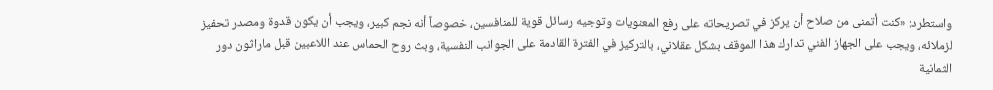واستطرد: «كنت أتمنى من صلاح أن يركز في تصريحاته على رفع المعنويات وتوجيه رسائل قوية للمنافسين، خصوصاً أنه نجم كبير، ويجب أن يكون قدوة ومصدر تحفيز لزملائه، ويجب على الجهاز الفني تدارك هذا الموقف بشكل عقلاني، بالتركيز في الفترة القادمة على الجوانب النفسية، وبث روح الحماس عند اللاعبين قبل ماراثون دور الثمانية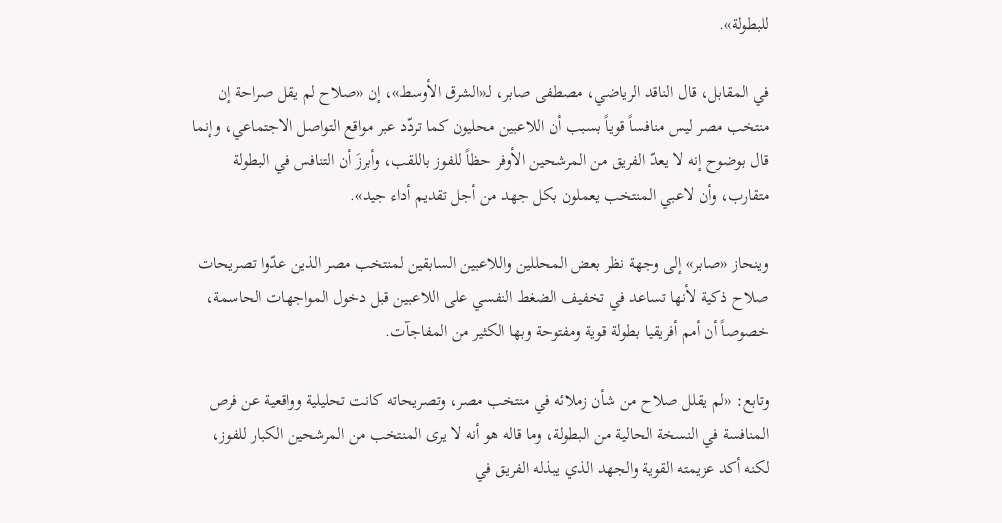للبطولة».

في المقابل، قال الناقد الرياضي، مصطفى صابر، لـ«الشرق الأوسط»، إن «صلاح لم يقل صراحة إن منتخب مصر ليس منافساً قوياً بسبب أن اللاعبين محليون كما تردّد عبر مواقع التواصل الاجتماعي، وإنما قال بوضوح إنه لا يعدّ الفريق من المرشحين الأوفر حظاً للفوز باللقب، وأبرزَ أن التنافس في البطولة متقارب، وأن لاعبي المنتخب يعملون بكل جهد من أجل تقديم أداء جيد».

وينحاز «صابر» إلى وجهة نظر بعض المحللين واللاعبين السابقين لمنتخب مصر الذين عدّوا تصريحات صلاح ذكية لأنها تساعد في تخفيف الضغط النفسي على اللاعبين قبل دخول المواجهات الحاسمة، خصوصاً أن أمم أفريقيا بطولة قوية ومفتوحة وبها الكثير من المفاجآت.

وتابع: «لم يقلل صلاح من شأن زملائه في منتخب مصر، وتصريحاته كانت تحليلية وواقعية عن فرص المنافسة في النسخة الحالية من البطولة، وما قاله هو أنه لا يرى المنتخب من المرشحين الكبار للفوز، لكنه أكد عزيمته القوية والجهد الذي يبذله الفريق في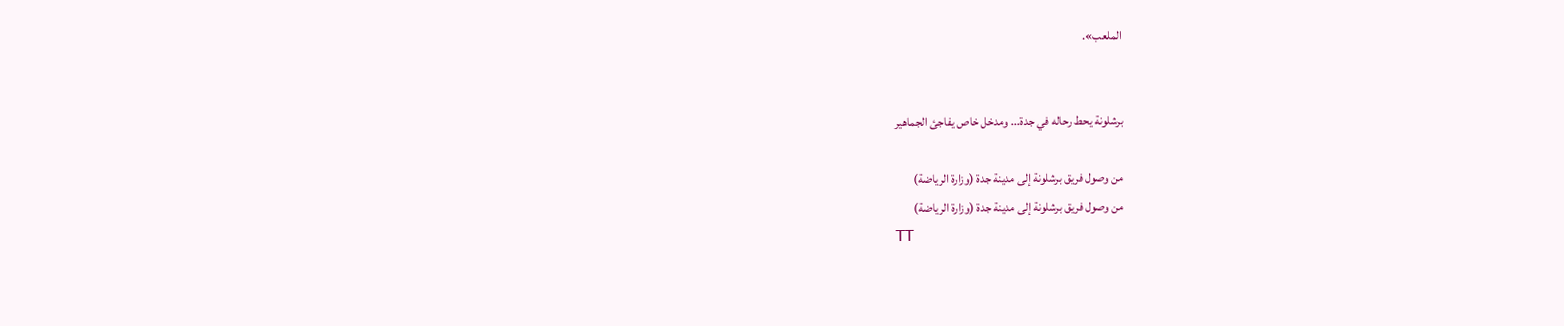الملعب».


برشلونة يحط رحاله في جدة... ومدخل خاص يفاجئ الجماهير

من وصول فريق برشلونة إلى مدينة جدة (وزارة الرياضة)
من وصول فريق برشلونة إلى مدينة جدة (وزارة الرياضة)
TT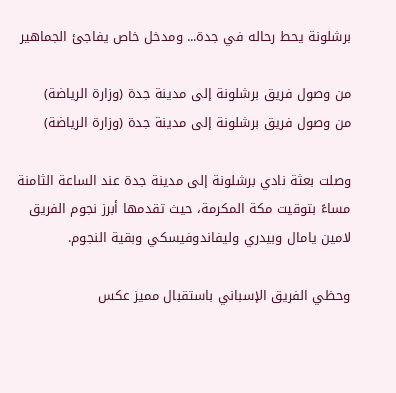برشلونة يحط رحاله في جدة... ومدخل خاص يفاجئ الجماهير

من وصول فريق برشلونة إلى مدينة جدة (وزارة الرياضة)
من وصول فريق برشلونة إلى مدينة جدة (وزارة الرياضة)

وصلت بعثة نادي برشلونة إلى مدينة جدة عند الساعة الثامنة مساءً بتوقيت مكة المكرمة، حيث تقدمها أبرز نجوم الفريق لامين يامال وبيدري وليفاندوفيسكي وبقية النجوم.

وحظي الفريق الإسباني باستقبال مميز عكس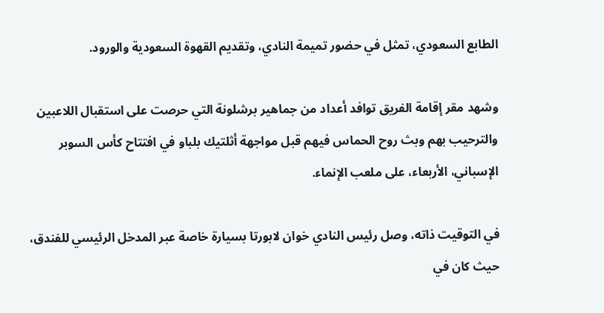الطابع السعودي، تمثل في حضور تميمة النادي، وتقديم القهوة السعودية والورود.

وشهد مقر إقامة الفريق توافد أعداد من جماهير برشلونة التي حرصت على استقبال اللاعبين والترحيب بهم وبث روح الحماس فيهم قبل مواجهة أثلتيك بلباو في افتتاح كأس السوبر الإسباني، الأربعاء، على ملعب الإنماء.

في التوقيت ذاته، وصل رئيس النادي خوان لابورتا بسيارة خاصة عبر المدخل الرئيسي للفندق، حيث كان في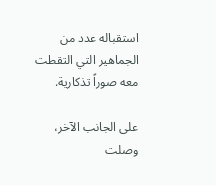استقباله عدد من الجماهير التي التقطت معه صوراً تذكارية.

على الجانب الآخر، وصلت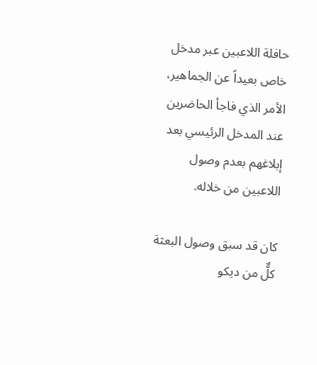حافلة اللاعبين عبر مدخل خاص بعيداً عن الجماهير، الأمر الذي فاجأ الحاضرين عند المدخل الرئيسي بعد إبلاغهم بعدم وصول اللاعبين من خلاله.

كان قد سبق وصول البعثة كلٌّ من ديكو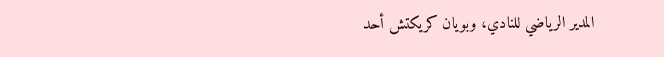المدير الرياضي للنادي، وبويان كريكتش أحد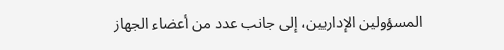المسؤولين الإداريين، إلى جانب عدد من أعضاء الجهاز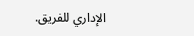الإداري للفريق.